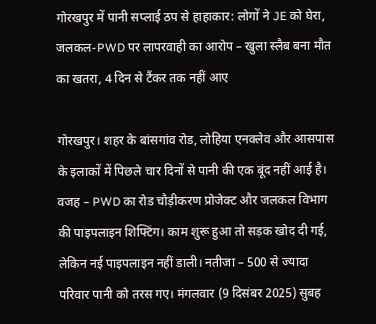गोरखपुर में पानी सप्लाई ठप से हाहाकार: लोगों ने JE को घेरा, जलकल-PWD पर लापरवाही का आरोप – खुला स्लैब बना मौत का खतरा, 4 दिन से टैंकर तक नहीं आए

गोरखपुर। शहर के बांसगांव रोड, लोहिया एनक्लेव और आसपास के इलाकों में पिछले चार दिनों से पानी की एक बूंद नहीं आई है। वजह – PWD का रोड चौड़ीकरण प्रोजेक्ट और जलकल विभाग की पाइपलाइन शिफ्टिंग। काम शुरू हुआ तो सड़क खोद दी गई, लेकिन नई पाइपलाइन नहीं डाली। नतीजा – 500 से ज्यादा परिवार पानी को तरस गए। मंगलवार (9 दिसंबर 2025) सुबह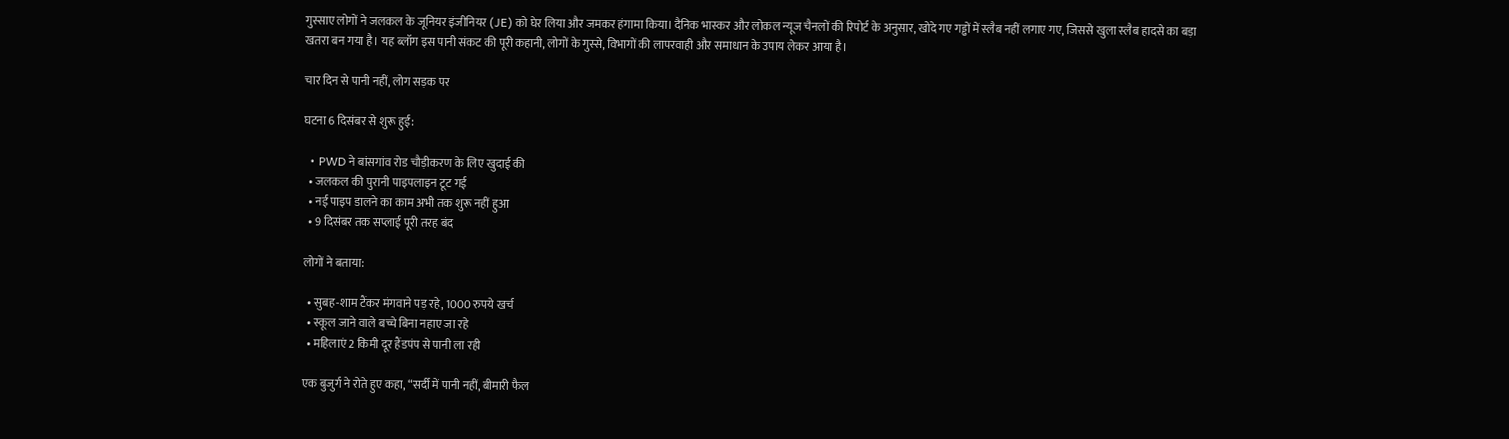गुस्साए लोगों ने जलकल के जूनियर इंजीनियर (JE) को घेर लिया और जमकर हंगामा किया। दैनिक भास्कर और लोकल न्यूज चैनलों की रिपोर्ट के अनुसार, खोदे गए गड्ढों में स्लैब नहीं लगाए गए, जिससे खुला स्लैब हादसे का बड़ा खतरा बन गया है। यह ब्लॉग इस पानी संकट की पूरी कहानी, लोगों के गुस्से, विभागों की लापरवाही और समाधान के उपाय लेकर आया है।

चार दिन से पानी नहीं, लोग सड़क पर

घटना 6 दिसंबर से शुरू हुई:

  • PWD ने बांसगांव रोड चौड़ीकरण के लिए खुदाई की
  • जलकल की पुरानी पाइपलाइन टूट गई
  • नई पाइप डालने का काम अभी तक शुरू नहीं हुआ
  • 9 दिसंबर तक सप्लाई पूरी तरह बंद

लोगों ने बताया:

  • सुबह-शाम टैंकर मंगवाने पड़ रहे, 1000 रुपये खर्च
  • स्कूल जाने वाले बच्चे बिना नहाए जा रहे
  • महिलाएं 2 किमी दूर हैंडपंप से पानी ला रही

एक बुजुर्ग ने रोते हुए कहा, “सर्दी में पानी नहीं, बीमारी फैल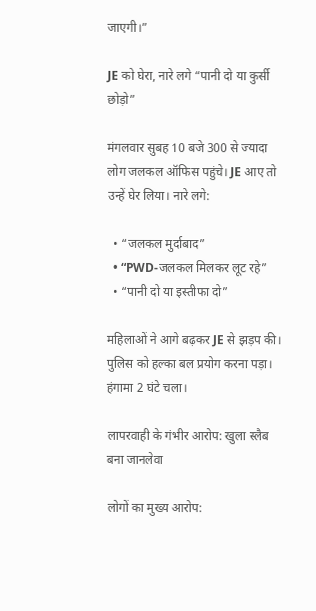जाएगी।”

JE को घेरा, नारे लगे “पानी दो या कुर्सी छोड़ो”

मंगलवार सुबह 10 बजे 300 से ज्यादा लोग जलकल ऑफिस पहुंचे। JE आए तो उन्हें घेर लिया। नारे लगे:

  • “जलकल मुर्दाबाद”
  • “PWD-जलकल मिलकर लूट रहे”
  • “पानी दो या इस्तीफा दो”

महिलाओं ने आगे बढ़कर JE से झड़प की। पुलिस को हल्का बल प्रयोग करना पड़ा। हंगामा 2 घंटे चला।

लापरवाही के गंभीर आरोप: खुला स्लैब बना जानलेवा

लोगों का मुख्य आरोप: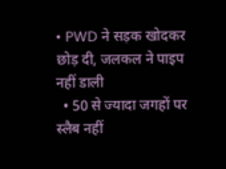• PWD ने सड़क खोदकर छोड़ दी, जलकल ने पाइप नहीं डाली
  • 50 से ज्यादा जगहों पर स्लैब नहीं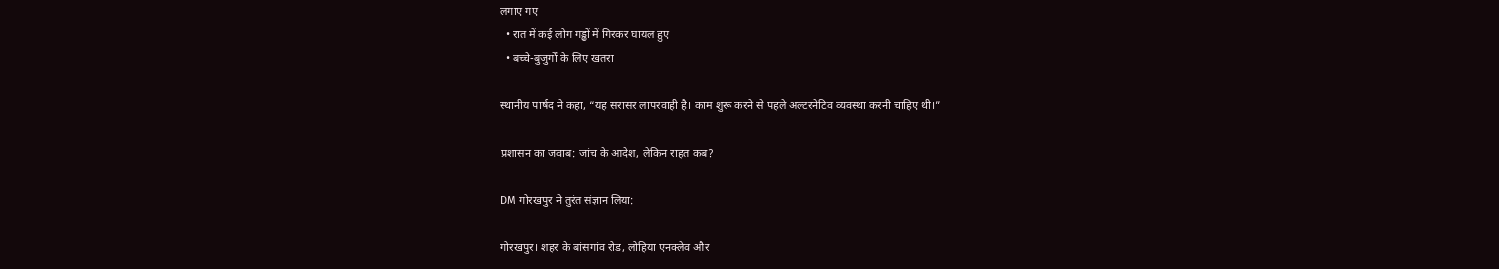लगाए गए
  • रात में कई लोग गड्ढों में गिरकर घायल हुए
  • बच्चे-बुजुर्गों के लिए खतरा

स्थानीय पार्षद ने कहा, “यह सरासर लापरवाही है। काम शुरू करने से पहले अल्टरनेटिव व्यवस्था करनी चाहिए थी।”

प्रशासन का जवाब: जांच के आदेश, लेकिन राहत कब?

DM गोरखपुर ने तुरंत संज्ञान लिया:

गोरखपुर। शहर के बांसगांव रोड, लोहिया एनक्लेव और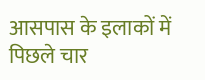आसपास के इलाकों में पिछले चार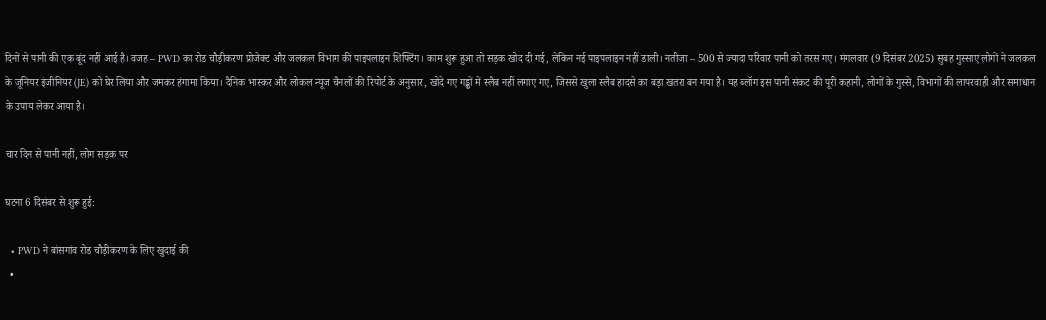दिनों से पानी की एक बूंद नहीं आई है। वजह – PWD का रोड चौड़ीकरण प्रोजेक्ट और जलकल विभाग की पाइपलाइन शिफ्टिंग। काम शुरू हुआ तो सड़क खोद दी गई, लेकिन नई पाइपलाइन नहीं डाली। नतीजा – 500 से ज्यादा परिवार पानी को तरस गए। मंगलवार (9 दिसंबर 2025) सुबह गुस्साए लोगों ने जलकल के जूनियर इंजीनियर (JE) को घेर लिया और जमकर हंगामा किया। दैनिक भास्कर और लोकल न्यूज चैनलों की रिपोर्ट के अनुसार, खोदे गए गड्ढों में स्लैब नहीं लगाए गए, जिससे खुला स्लैब हादसे का बड़ा खतरा बन गया है। यह ब्लॉग इस पानी संकट की पूरी कहानी, लोगों के गुस्से, विभागों की लापरवाही और समाधान के उपाय लेकर आया है।

चार दिन से पानी नहीं, लोग सड़क पर

घटना 6 दिसंबर से शुरू हुई:

  • PWD ने बांसगांव रोड चौड़ीकरण के लिए खुदाई की
  •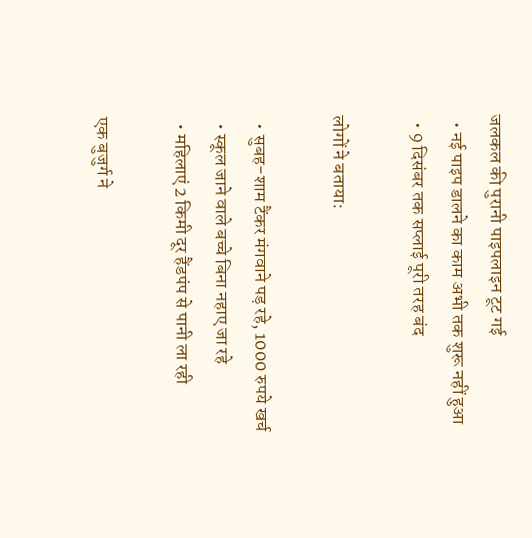जलकल की पुरानी पाइपलाइन टूट गई
  • नई पाइप डालने का काम अभी तक शुरू नहीं हुआ
  • 9 दिसंबर तक सप्लाई पूरी तरह बंद

लोगों ने बताया:

  • सुबह-शाम टैंकर मंगवाने पड़ रहे, 1000 रुपये खर्च
  • स्कूल जाने वाले बच्चे बिना नहाए जा रहे
  • महिलाएं 2 किमी दूर हैंडपंप से पानी ला रही

एक बुजुर्ग ने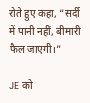रोते हुए कहा, “सर्दी में पानी नहीं, बीमारी फैल जाएगी।”

JE को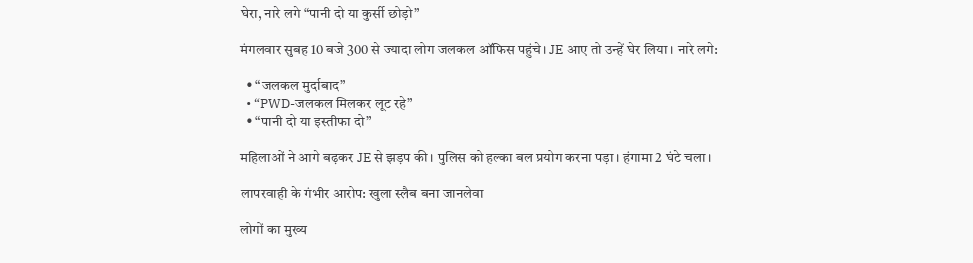घेरा, नारे लगे “पानी दो या कुर्सी छोड़ो”

मंगलवार सुबह 10 बजे 300 से ज्यादा लोग जलकल ऑफिस पहुंचे। JE आए तो उन्हें घेर लिया। नारे लगे:

  • “जलकल मुर्दाबाद”
  • “PWD-जलकल मिलकर लूट रहे”
  • “पानी दो या इस्तीफा दो”

महिलाओं ने आगे बढ़कर JE से झड़प की। पुलिस को हल्का बल प्रयोग करना पड़ा। हंगामा 2 घंटे चला।

लापरवाही के गंभीर आरोप: खुला स्लैब बना जानलेवा

लोगों का मुख्य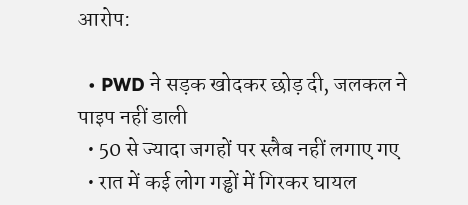आरोप:

  • PWD ने सड़क खोदकर छोड़ दी, जलकल ने पाइप नहीं डाली
  • 50 से ज्यादा जगहों पर स्लैब नहीं लगाए गए
  • रात में कई लोग गड्ढों में गिरकर घायल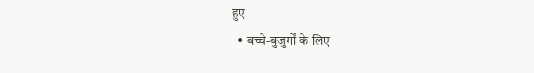हुए
  • बच्चे-बुजुर्गों के लिए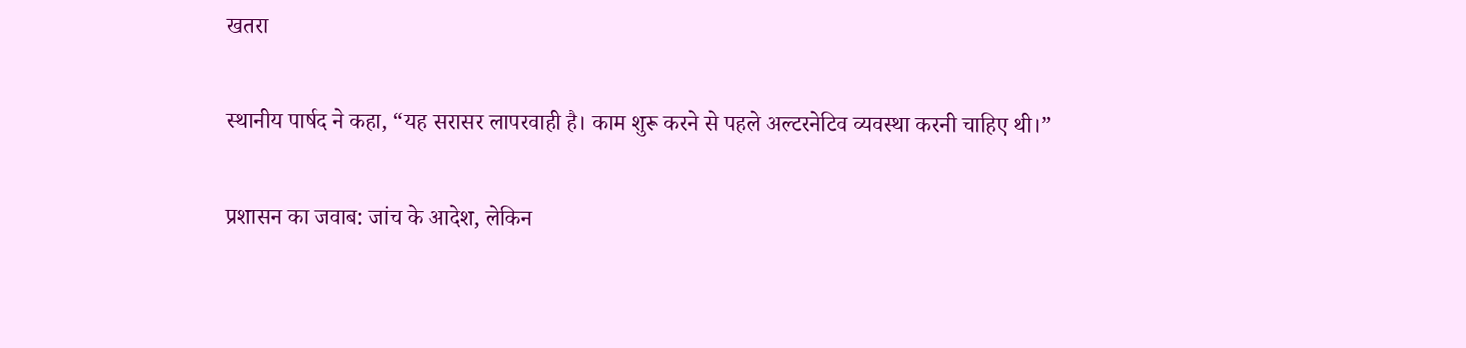खतरा

स्थानीय पार्षद ने कहा, “यह सरासर लापरवाही है। काम शुरू करने से पहले अल्टरनेटिव व्यवस्था करनी चाहिए थी।”

प्रशासन का जवाब: जांच के आदेश, लेकिन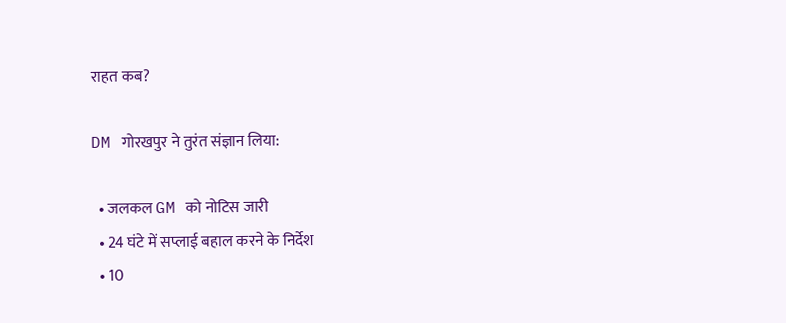राहत कब?

DM गोरखपुर ने तुरंत संज्ञान लिया:

  • जलकल GM को नोटिस जारी
  • 24 घंटे में सप्लाई बहाल करने के निर्देश
  • 10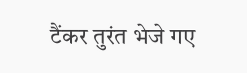टैंकर तुरंत भेजे गए